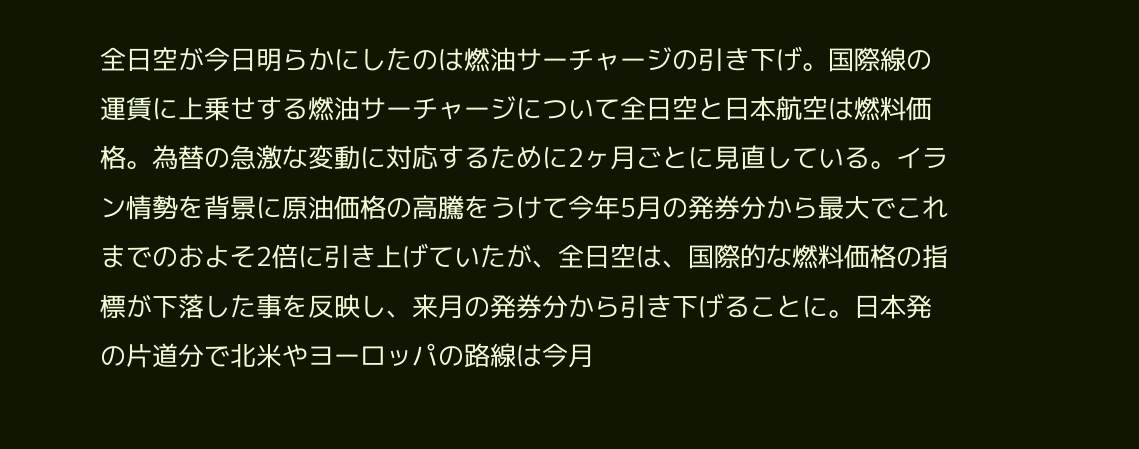全日空が今日明らかにしたのは燃油サーチャージの引き下げ。国際線の運賃に上乗せする燃油サーチャージについて全日空と日本航空は燃料価格。為替の急激な変動に対応するために2ヶ月ごとに見直している。イラン情勢を背景に原油価格の高騰をうけて今年5月の発券分から最大でこれまでのおよそ2倍に引き上げていたが、全日空は、国際的な燃料価格の指標が下落した事を反映し、来月の発券分から引き下げることに。日本発の片道分で北米やヨーロッパの路線は今月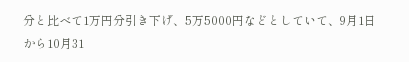分と比べて1万円分引き下げ、5万5000円などとしていて、9月1日から10月31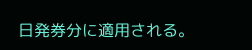日発券分に適用される。